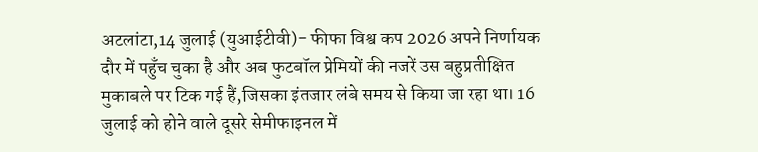अटलांटा,14 जुलाई (युआईटीवी)- फीफा विश्व कप 2026 अपने निर्णायक दौर में पहुँच चुका है और अब फुटबॉल प्रेमियों की नजरें उस बहुप्रतीक्षित मुकाबले पर टिक गई हैं,जिसका इंतजार लंबे समय से किया जा रहा था। 16 जुलाई को होने वाले दूसरे सेमीफाइनल में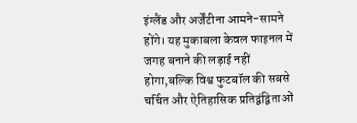इंग्लैंड और अर्जेंटीना आमने-सामने होंगे। यह मुकाबला केवल फाइनल में जगह बनाने की लड़ाई नहीं होगा,बल्कि विश्व फुटबॉल की सबसे चर्चित और ऐतिहासिक प्रतिद्वंद्विताओं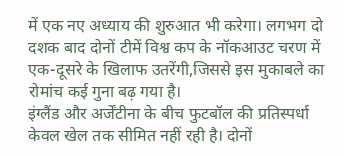में एक नए अध्याय की शुरुआत भी करेगा। लगभग दो दशक बाद दोनों टीमें विश्व कप के नॉकआउट चरण में एक-दूसरे के खिलाफ उतरेंगी,जिससे इस मुकाबले का रोमांच कई गुना बढ़ गया है।
इंग्लैंड और अर्जेंटीना के बीच फुटबॉल की प्रतिस्पर्धा केवल खेल तक सीमित नहीं रही है। दोनों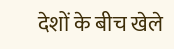देशों के बीच खेले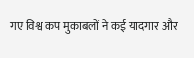गए विश्व कप मुकाबलों ने कई यादगार और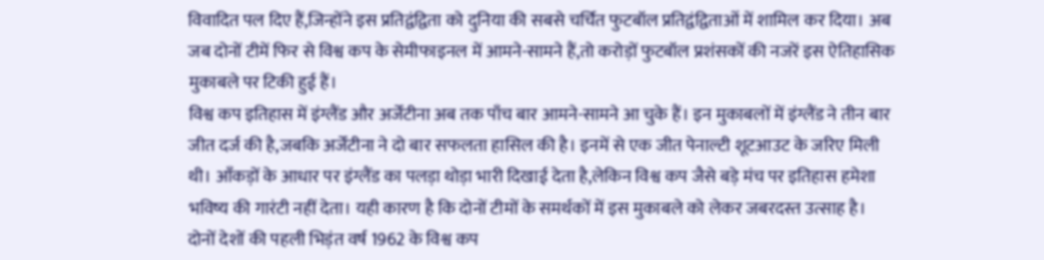विवादित पल दिए हैं,जिन्होंने इस प्रतिद्वंद्विता को दुनिया की सबसे चर्चित फुटबॉल प्रतिद्वंद्विताओं में शामिल कर दिया। अब जब दोनों टीमें फिर से विश्व कप के सेमीफाइनल में आमने-सामने हैं,तो करोड़ों फुटबॉल प्रशंसकों की नजरें इस ऐतिहासिक मुकाबले पर टिकी हुई हैं।
विश्व कप इतिहास में इंग्लैंड और अर्जेंटीना अब तक पाँच बार आमने-सामने आ चुके हैं। इन मुकाबलों में इंग्लैंड ने तीन बार जीत दर्ज की है,जबकि अर्जेंटीना ने दो बार सफलता हासिल की है। इनमें से एक जीत पेनाल्टी शूटआउट के जरिए मिली थी। आँकड़ों के आधार पर इंग्लैंड का पलड़ा थोड़ा भारी दिखाई देता है,लेकिन विश्व कप जैसे बड़े मंच पर इतिहास हमेशा भविष्य की गारंटी नहीं देता। यही कारण है कि दोनों टीमों के समर्थकों में इस मुकाबले को लेकर जबरदस्त उत्साह है।
दोनों देशों की पहली भिड़ंत वर्ष 1962 के विश्व कप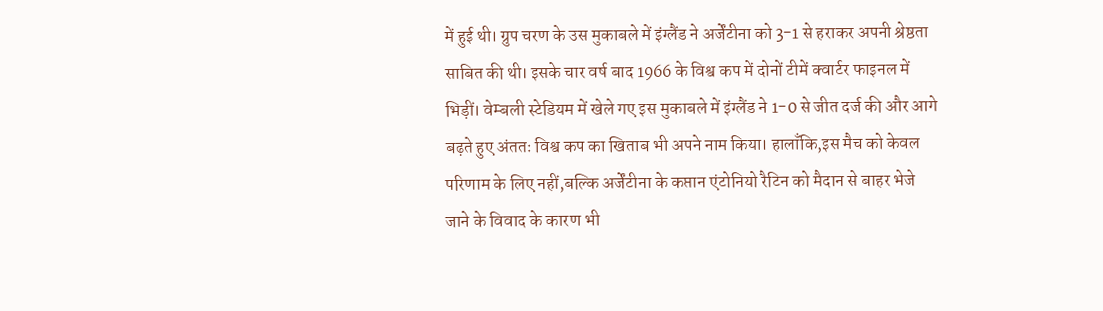में हुई थी। ग्रुप चरण के उस मुकाबले में इंग्लैंड ने अर्जेंटीना को 3-1 से हराकर अपनी श्रेष्ठता साबित की थी। इसके चार वर्ष बाद 1966 के विश्व कप में दोनों टीमें क्वार्टर फाइनल में भिड़ीं। वेम्बली स्टेडियम में खेले गए इस मुकाबले में इंग्लैंड ने 1-0 से जीत दर्ज की और आगे बढ़ते हुए अंततः विश्व कप का खिताब भी अपने नाम किया। हालाँकि,इस मैच को केवल परिणाम के लिए नहीं,बल्कि अर्जेंटीना के कप्तान एंटोनियो रैटिन को मैदान से बाहर भेजे जाने के विवाद के कारण भी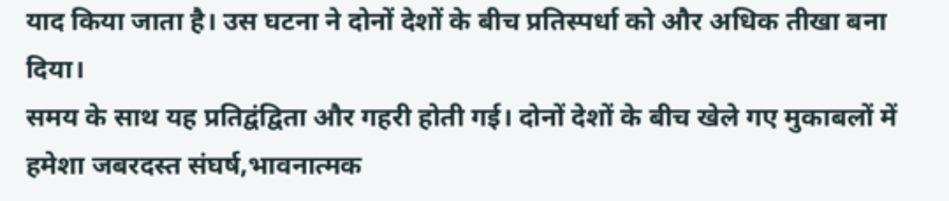याद किया जाता है। उस घटना ने दोनों देशों के बीच प्रतिस्पर्धा को और अधिक तीखा बना दिया।
समय के साथ यह प्रतिद्वंद्विता और गहरी होती गई। दोनों देशों के बीच खेले गए मुकाबलों में हमेशा जबरदस्त संघर्ष,भावनात्मक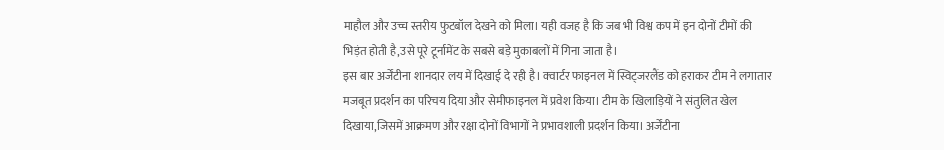माहौल और उच्च स्तरीय फुटबॉल देखने को मिला। यही वजह है कि जब भी विश्व कप में इन दोनों टीमों की भिड़ंत होती है,उसे पूरे टूर्नामेंट के सबसे बड़े मुकाबलों में गिना जाता है।
इस बार अर्जेंटीना शानदार लय में दिखाई दे रही है। क्वार्टर फाइनल में स्विट्जरलैंड को हराकर टीम ने लगातार मजबूत प्रदर्शन का परिचय दिया और सेमीफाइनल में प्रवेश किया। टीम के खिलाड़ियों ने संतुलित खेल दिखाया,जिसमें आक्रमण और रक्षा दोनों विभागों ने प्रभावशाली प्रदर्शन किया। अर्जेंटीना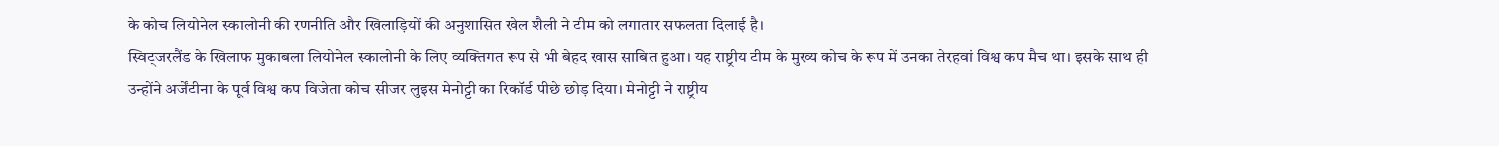के कोच लियोनेल स्कालोनी की रणनीति और खिलाड़ियों की अनुशासित खेल शैली ने टीम को लगातार सफलता दिलाई है।
स्विट्जरलैंड के खिलाफ मुकाबला लियोनेल स्कालोनी के लिए व्यक्तिगत रूप से भी बेहद खास साबित हुआ। यह राष्ट्रीय टीम के मुख्य कोच के रूप में उनका तेरहवां विश्व कप मैच था। इसके साथ ही उन्होंने अर्जेंटीना के पूर्व विश्व कप विजेता कोच सीजर लुइस मेनोट्टी का रिकॉर्ड पीछे छोड़ दिया। मेनोट्टी ने राष्ट्रीय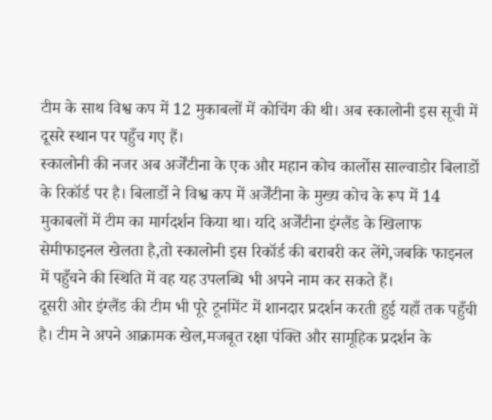टीम के साथ विश्व कप में 12 मुकाबलों में कोचिंग की थी। अब स्कालोनी इस सूची में दूसरे स्थान पर पहुँच गए हैं।
स्कालोनी की नजर अब अर्जेंटीना के एक और महान कोच कार्लोस साल्वाडोर बिलार्डो के रिकॉर्ड पर है। बिलार्डो ने विश्व कप में अर्जेंटीना के मुख्य कोच के रूप में 14 मुकाबलों में टीम का मार्गदर्शन किया था। यदि अर्जेंटीना इंग्लैंड के खिलाफ सेमीफाइनल खेलता है,तो स्कालोनी इस रिकॉर्ड की बराबरी कर लेंगे,जबकि फाइनल में पहुँचने की स्थिति में वह यह उपलब्धि भी अपने नाम कर सकते हैं।
दूसरी ओर इंग्लैंड की टीम भी पूरे टूर्नामेंट में शानदार प्रदर्शन करती हुई यहाँ तक पहुँची है। टीम ने अपने आक्रामक खेल,मजबूत रक्षा पंक्ति और सामूहिक प्रदर्शन के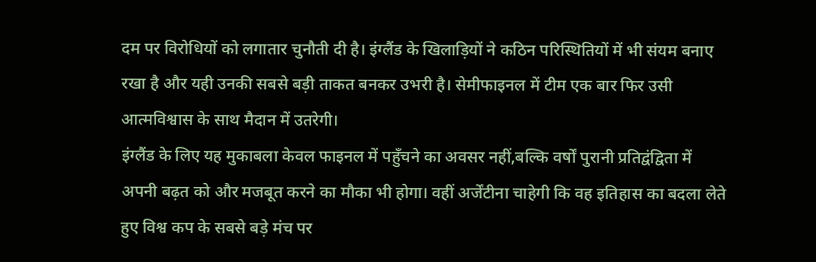दम पर विरोधियों को लगातार चुनौती दी है। इंग्लैंड के खिलाड़ियों ने कठिन परिस्थितियों में भी संयम बनाए रखा है और यही उनकी सबसे बड़ी ताकत बनकर उभरी है। सेमीफाइनल में टीम एक बार फिर उसी आत्मविश्वास के साथ मैदान में उतरेगी।
इंग्लैंड के लिए यह मुकाबला केवल फाइनल में पहुँचने का अवसर नहीं,बल्कि वर्षों पुरानी प्रतिद्वंद्विता में अपनी बढ़त को और मजबूत करने का मौका भी होगा। वहीं अर्जेंटीना चाहेगी कि वह इतिहास का बदला लेते हुए विश्व कप के सबसे बड़े मंच पर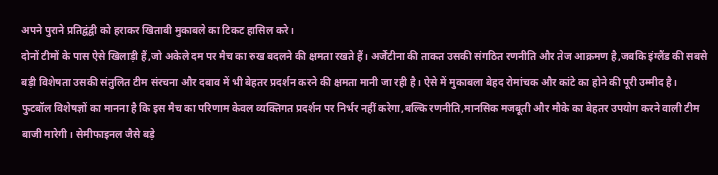अपने पुराने प्रतिद्वंद्वी को हराकर खिताबी मुकाबले का टिकट हासिल करे।
दोनों टीमों के पास ऐसे खिलाड़ी हैं,जो अकेले दम पर मैच का रुख बदलने की क्षमता रखते हैं। अर्जेंटीना की ताकत उसकी संगठित रणनीति और तेज आक्रमण है,जबकि इंग्लैंड की सबसे बड़ी विशेषता उसकी संतुलित टीम संरचना और दबाव में भी बेहतर प्रदर्शन करने की क्षमता मानी जा रही है। ऐसे में मुकाबला बेहद रोमांचक और कांटे का होने की पूरी उम्मीद है।
फुटबॉल विशेषज्ञों का मानना है कि इस मैच का परिणाम केवल व्यक्तिगत प्रदर्शन पर निर्भर नहीं करेगा,बल्कि रणनीति,मानसिक मजबूती और मौके का बेहतर उपयोग करने वाली टीम बाजी मारेगी। सेमीफाइनल जैसे बड़े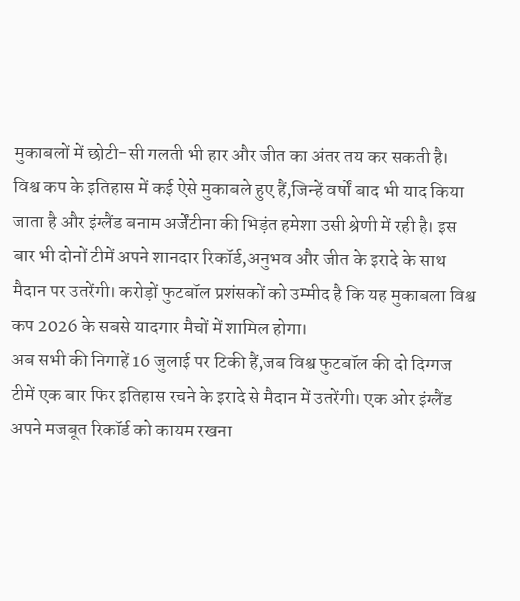मुकाबलों में छोटी-सी गलती भी हार और जीत का अंतर तय कर सकती है।
विश्व कप के इतिहास में कई ऐसे मुकाबले हुए हैं,जिन्हें वर्षों बाद भी याद किया जाता है और इंग्लैंड बनाम अर्जेंटीना की भिड़ंत हमेशा उसी श्रेणी में रही है। इस बार भी दोनों टीमें अपने शानदार रिकॉर्ड,अनुभव और जीत के इरादे के साथ मैदान पर उतरेंगी। करोड़ों फुटबॉल प्रशंसकों को उम्मीद है कि यह मुकाबला विश्व कप 2026 के सबसे यादगार मैचों में शामिल होगा।
अब सभी की निगाहें 16 जुलाई पर टिकी हैं,जब विश्व फुटबॉल की दो दिग्गज टीमें एक बार फिर इतिहास रचने के इरादे से मैदान में उतरेंगी। एक ओर इंग्लैंड अपने मजबूत रिकॉर्ड को कायम रखना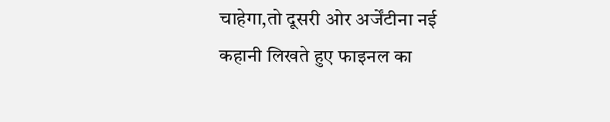चाहेगा,तो दूसरी ओर अर्जेंटीना नई कहानी लिखते हुए फाइनल का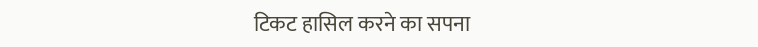टिकट हासिल करने का सपना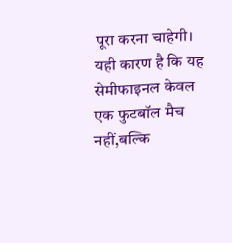पूरा करना चाहेगी। यही कारण है कि यह सेमीफाइनल केवल एक फुटबॉल मैच नहीं,बल्कि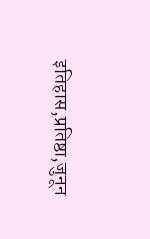इतिहास,प्रतिष्ठा,जुनून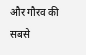और गौरव की सबसे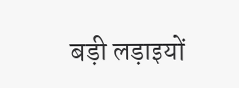बड़ी लड़ाइयों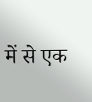में से एक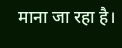माना जा रहा है।